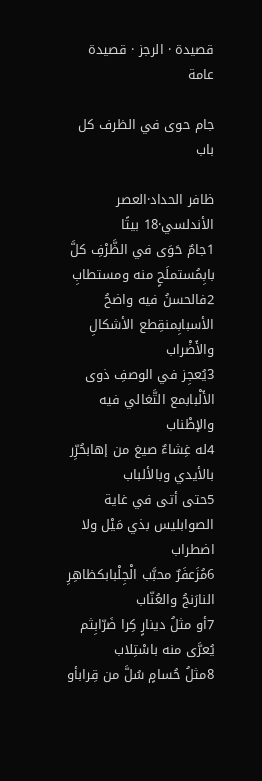قصيدة · الرجز · قصيدة عامة

جام حوى في الظرف كل باب

ظافر الحداد·العصر الأندلسي·18 بيتًا
1جامٌ حَوَى في الظَّرْفِ كلَّ بابِمُستملَحٍ منه ومستطابِ
2فالحسنُ فيه واضحُ الأسبابِمنقِطع الأشكالِ والأَضْراب
3يُعجِز في الوصفِ ذوى الأَلْبابمع التَّغالي فيه والإطْناب
4له غِشاءٌ صيغ من إهابحُرِّر بالأيدي وبالألباب
5حتى أتى في غاية الصوابليس بذي مَيْل ولا اضطراب
6مُزَعفَرٌ محبَّب الْجِلْبابكظاهِرِ النارَنجُ والعُنّاب
7أو مثلُ دينارٍ كِرا ضَرّابِثم يُعرَّى منه باسْتِلاب
8مثلُ حُسامٍ سُلَّ من قِرابأو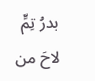بدرُ تِمٍّ لاحَ من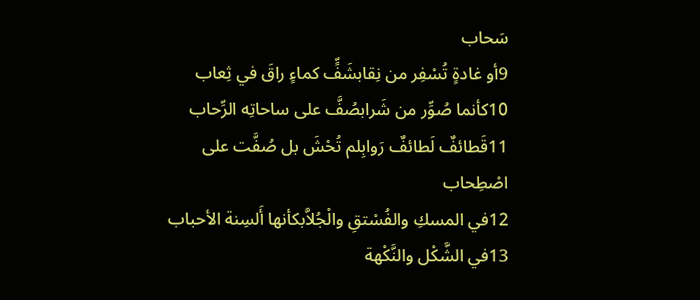سَحاب
9أو غادةٍ تُسْفِر من نِقابشَفٍّ كماءٍ راقَ في ثِعاب
10كأنما صُوِّر من شَرابصُفَّ على ساحاتِه الرِّحاب
11قَطائفٌ لَطائفٌ رَوابِلم تُحْشَ بل صُفَّت على اصْطِحاب
12في المسكِ والفُسْتقِ والْجُلاَّبكأنها أَلسِنة الأحباب
13في الشَّكْل والنَّكْهة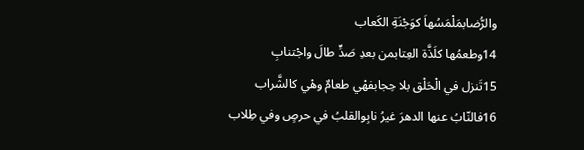والرُّضابمَلْمَسُهاَ كوَجْنَةِ الكَعاب
14وطعمُها كلَذَّة العِتابمن بعدِ صَدٍّ طالَ واجْتنابِ
15تَنزل في الْحَلْق بلا حِجابفهْي طعامٌ وهْي كالشَّراب
16فالنّابُ عنها الدهرَ غيرُ نابِوالقلبُ في حرصٍ وفي طِلاب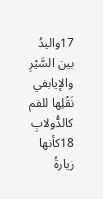17واليدُ بين السَّيْرِ والإيابفي نَقْلِها للفم كالدُّولابِ
18كأنها زيارةُ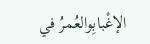الإغْبابِوالعُمرُ في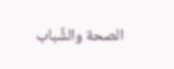الصحة والشَّباب